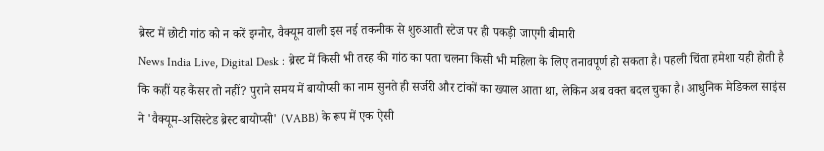ब्रेस्ट में छोटी गांठ को न करें इग्नोर, वैक्यूम वाली इस नई तकनीक से शुरुआती स्टेज पर ही पकड़ी जाएगी बीमारी
News India Live, Digital Desk : ब्रेस्ट में किसी भी तरह की गांठ का पता चलना किसी भी महिला के लिए तनावपूर्ण हो सकता है। पहली चिंता हमेशा यही होती है कि कहीं यह कैंसर तो नहीं? पुराने समय में बायोप्सी का नाम सुनते ही सर्जरी और टांकों का ख्याल आता था, लेकिन अब वक्त बदल चुका है। आधुनिक मेडिकल साइंस ने 'वैक्यूम-असिस्टेड ब्रेस्ट बायोप्सी' (VABB) के रूप में एक ऐसी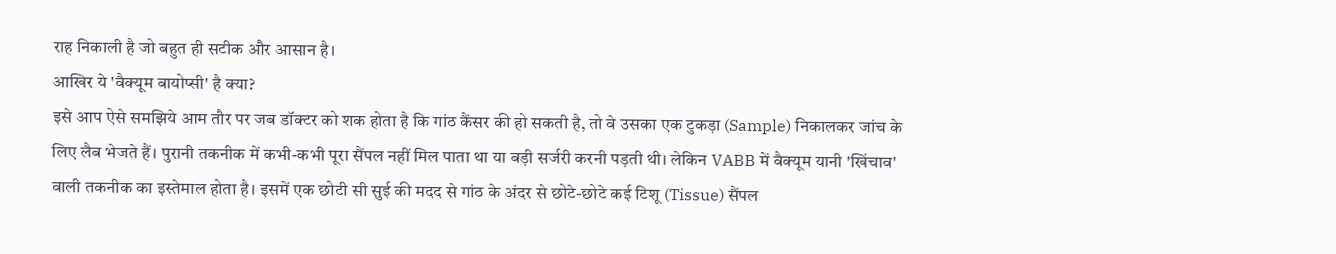राह निकाली है जो बहुत ही सटीक और आसान है।
आखिर ये 'वैक्यूम बायोप्सी' है क्या?
इसे आप ऐसे समझिये आम तौर पर जब डॉक्टर को शक होता है कि गांठ कैंसर की हो सकती है, तो वे उसका एक टुकड़ा (Sample) निकालकर जांच के लिए लैब भेजते हैं। पुरानी तकनीक में कभी-कभी पूरा सैंपल नहीं मिल पाता था या बड़ी सर्जरी करनी पड़ती थी। लेकिन VABB में वैक्यूम यानी 'खिंचाव' वाली तकनीक का इस्तेमाल होता है। इसमें एक छोटी सी सुई की मदद से गांठ के अंदर से छोटे-छोटे कई टिशू (Tissue) सैंपल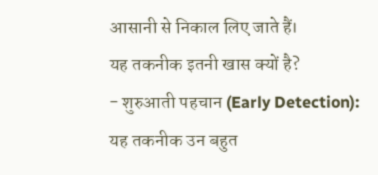आसानी से निकाल लिए जाते हैं।
यह तकनीक इतनी खास क्यों है?
- शुरुआती पहचान (Early Detection): यह तकनीक उन बहुत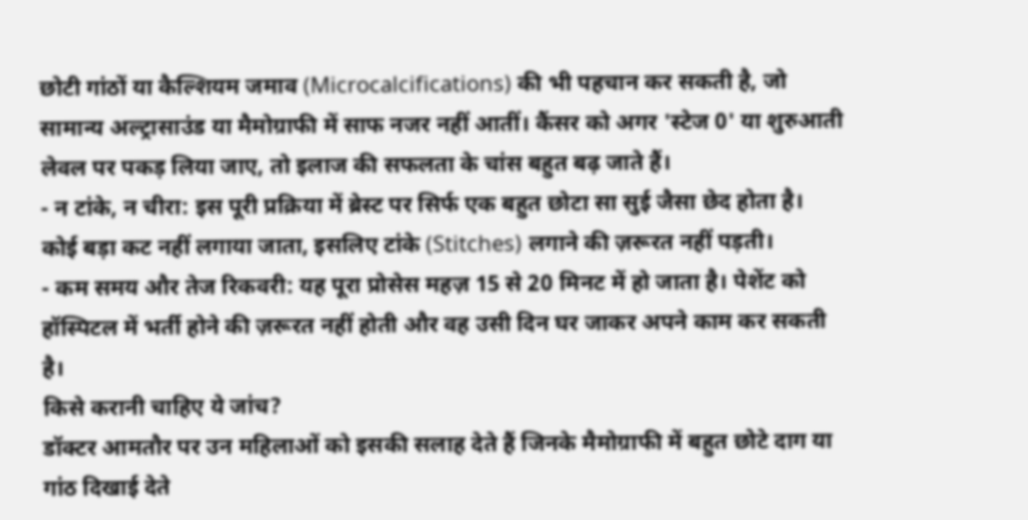छोटी गांठों या कैल्शियम जमाव (Microcalcifications) की भी पहचान कर सकती है, जो सामान्य अल्ट्रासाउंड या मैमोग्राफी में साफ नजर नहीं आतीं। कैंसर को अगर 'स्टेज 0' या शुरुआती लेवल पर पकड़ लिया जाए, तो इलाज की सफलता के चांस बहुत बढ़ जाते हैं।
- न टांके, न चीरा: इस पूरी प्रक्रिया में ब्रेस्ट पर सिर्फ एक बहुत छोटा सा सुई जैसा छेद होता है। कोई बड़ा कट नहीं लगाया जाता, इसलिए टांके (Stitches) लगाने की ज़रूरत नहीं पड़ती।
- कम समय और तेज रिकवरी: यह पूरा प्रोसेस महज़ 15 से 20 मिनट में हो जाता है। पेशेंट को हॉस्पिटल में भर्ती होने की ज़रूरत नहीं होती और वह उसी दिन घर जाकर अपने काम कर सकती है।
किसे करानी चाहिए ये जांच?
डॉक्टर आमतौर पर उन महिलाओं को इसकी सलाह देते हैं जिनके मैमोग्राफी में बहुत छोटे दाग या गांठ दिखाई देते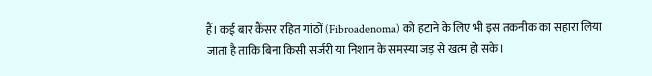हैं। कई बार कैंसर रहित गांठों (Fibroadenoma) को हटाने के लिए भी इस तकनीक का सहारा लिया जाता है ताकि बिना किसी सर्जरी या निशान के समस्या जड़ से खत्म हो सके।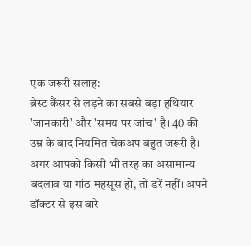एक जरूरी सलाह:
ब्रेस्ट कैंसर से लड़ने का सबसे बड़ा हथियार 'जानकारी' और 'समय पर जांच' है। 40 की उम्र के बाद नियमित चेकअप बहुत जरूरी है। अगर आपको किसी भी तरह का असामान्य बदलाव या गांठ महसूस हो, तो डरें नहीं। अपने डॉक्टर से इस बारे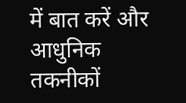में बात करें और आधुनिक तकनीकों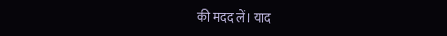की मदद लें। याद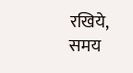रखिये, समय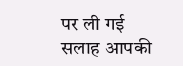पर ली गई सलाह आपकी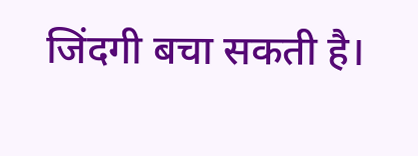जिंदगी बचा सकती है।